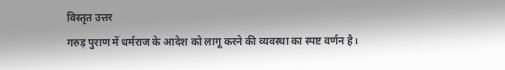विस्तृत उत्तर
गरुड़ पुराण में धर्मराज के आदेश को लागू करने की व्यवस्था का स्पष्ट वर्णन है।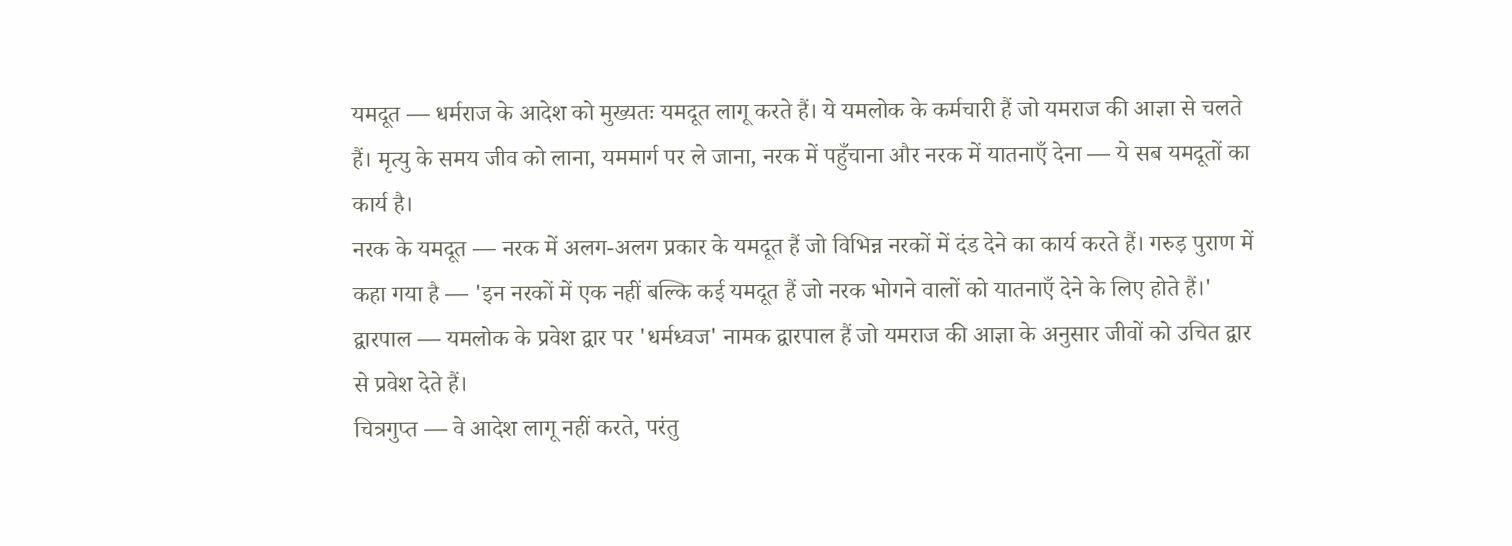यमदूत — धर्मराज के आदेश को मुख्यतः यमदूत लागू करते हैं। ये यमलोक के कर्मचारी हैं जो यमराज की आज्ञा से चलते हैं। मृत्यु के समय जीव को लाना, यममार्ग पर ले जाना, नरक में पहुँचाना और नरक में यातनाएँ देना — ये सब यमदूतों का कार्य है।
नरक के यमदूत — नरक में अलग-अलग प्रकार के यमदूत हैं जो विभिन्न नरकों में दंड देने का कार्य करते हैं। गरुड़ पुराण में कहा गया है — 'इन नरकों में एक नहीं बल्कि कई यमदूत हैं जो नरक भोगने वालों को यातनाएँ देने के लिए होते हैं।'
द्वारपाल — यमलोक के प्रवेश द्वार पर 'धर्मध्वज' नामक द्वारपाल हैं जो यमराज की आज्ञा के अनुसार जीवों को उचित द्वार से प्रवेश देते हैं।
चित्रगुप्त — वे आदेश लागू नहीं करते, परंतु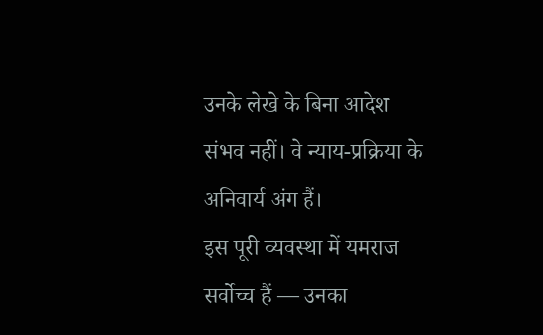उनके लेखे के बिना आदेश संभव नहीं। वे न्याय-प्रक्रिया के अनिवार्य अंग हैं।
इस पूरी व्यवस्था में यमराज सर्वोच्च हैं — उनका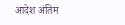आदेश अंतिम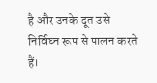है और उनके दूत उसे निर्विघ्न रूप से पालन करते हैं।